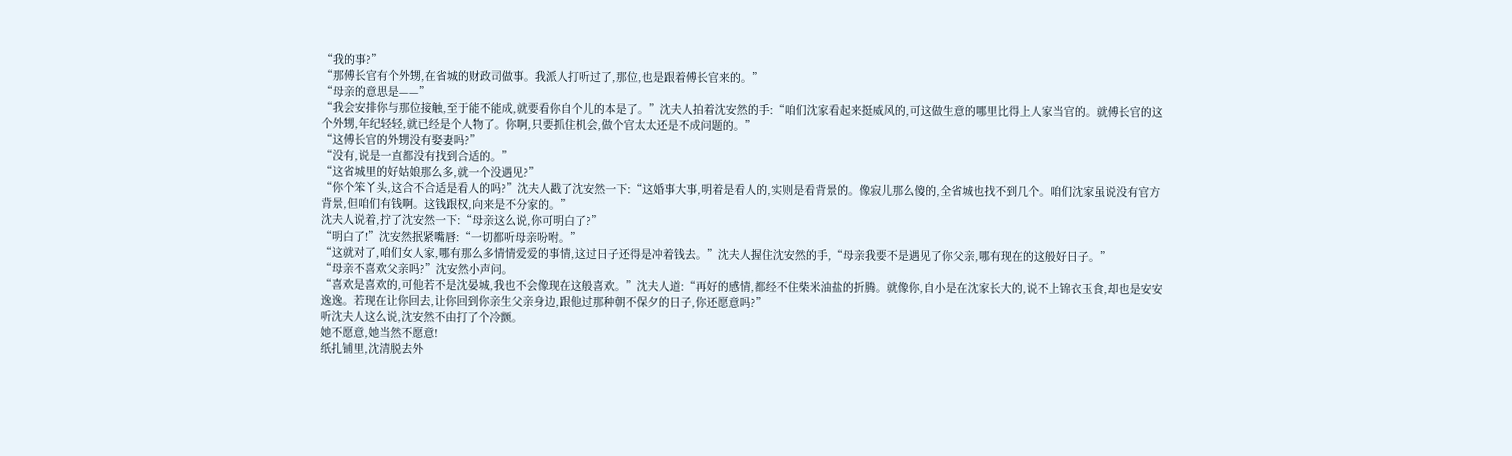“我的事?”
“那傅长官有个外甥,在省城的财政司做事。我派人打听过了,那位,也是跟着傅长官来的。”
“母亲的意思是——”
“我会安排你与那位接触,至于能不能成,就要看你自个儿的本是了。”沈夫人拍着沈安然的手:“咱们沈家看起来挺威风的,可这做生意的哪里比得上人家当官的。就傅长官的这个外甥,年纪轻轻,就已经是个人物了。你啊,只要抓住机会,做个官太太还是不成问题的。”
“这傅长官的外甥没有娶妻吗?”
“没有,说是一直都没有找到合适的。”
“这省城里的好姑娘那么多,就一个没遇见?”
“你个笨丫头,这合不合适是看人的吗?”沈夫人戳了沈安然一下:“这婚事大事,明着是看人的,实则是看背景的。像寂儿那么傻的,全省城也找不到几个。咱们沈家虽说没有官方背景,但咱们有钱啊。这钱跟权,向来是不分家的。”
沈夫人说着,拧了沈安然一下:“母亲这么说,你可明白了?”
“明白了!”沈安然抿紧嘴唇:“一切都听母亲吩咐。”
“这就对了,咱们女人家,哪有那么多情情爱爱的事情,这过日子还得是冲着钱去。”沈夫人握住沈安然的手,“母亲我要不是遇见了你父亲,哪有现在的这般好日子。”
“母亲不喜欢父亲吗?”沈安然小声问。
“喜欢是喜欢的,可他若不是沈晏城,我也不会像现在这般喜欢。”沈夫人道:“再好的感情,都经不住柴米油盐的折腾。就像你,自小是在沈家长大的,说不上锦衣玉食,却也是安安逸逸。若现在让你回去,让你回到你亲生父亲身边,跟他过那种朝不保夕的日子,你还愿意吗?”
听沈夫人这么说,沈安然不由打了个冷颤。
她不愿意,她当然不愿意!
纸扎铺里,沈清脱去外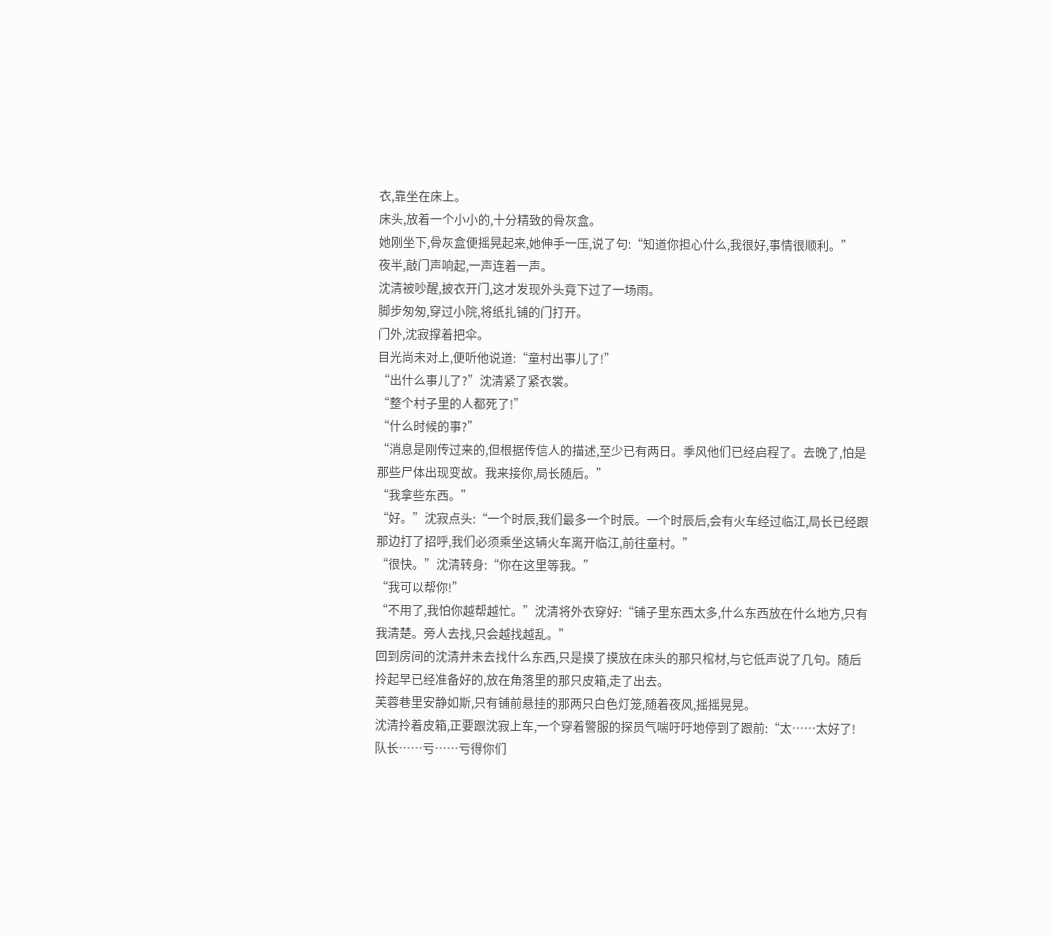衣,靠坐在床上。
床头,放着一个小小的,十分精致的骨灰盒。
她刚坐下,骨灰盒便摇晃起来,她伸手一压,说了句:“知道你担心什么,我很好,事情很顺利。”
夜半,敲门声响起,一声连着一声。
沈清被吵醒,披衣开门,这才发现外头竟下过了一场雨。
脚步匆匆,穿过小院,将纸扎铺的门打开。
门外,沈寂撑着把伞。
目光尚未对上,便听他说道:“童村出事儿了!”
“出什么事儿了?”沈清紧了紧衣裳。
“整个村子里的人都死了!”
“什么时候的事?”
“消息是刚传过来的,但根据传信人的描述,至少已有两日。季风他们已经启程了。去晚了,怕是那些尸体出现变故。我来接你,局长随后。”
“我拿些东西。”
“好。”沈寂点头:“一个时辰,我们最多一个时辰。一个时辰后,会有火车经过临江,局长已经跟那边打了招呼,我们必须乘坐这辆火车离开临江,前往童村。”
“很快。”沈清转身:“你在这里等我。”
“我可以帮你!”
“不用了,我怕你越帮越忙。”沈清将外衣穿好:“铺子里东西太多,什么东西放在什么地方,只有我清楚。旁人去找,只会越找越乱。”
回到房间的沈清并未去找什么东西,只是摸了摸放在床头的那只棺材,与它低声说了几句。随后拎起早已经准备好的,放在角落里的那只皮箱,走了出去。
芙蓉巷里安静如斯,只有铺前悬挂的那两只白色灯笼,随着夜风,摇摇晃晃。
沈清拎着皮箱,正要跟沈寂上车,一个穿着警服的探员气喘吁吁地停到了跟前:“太……太好了!队长……亏……亏得你们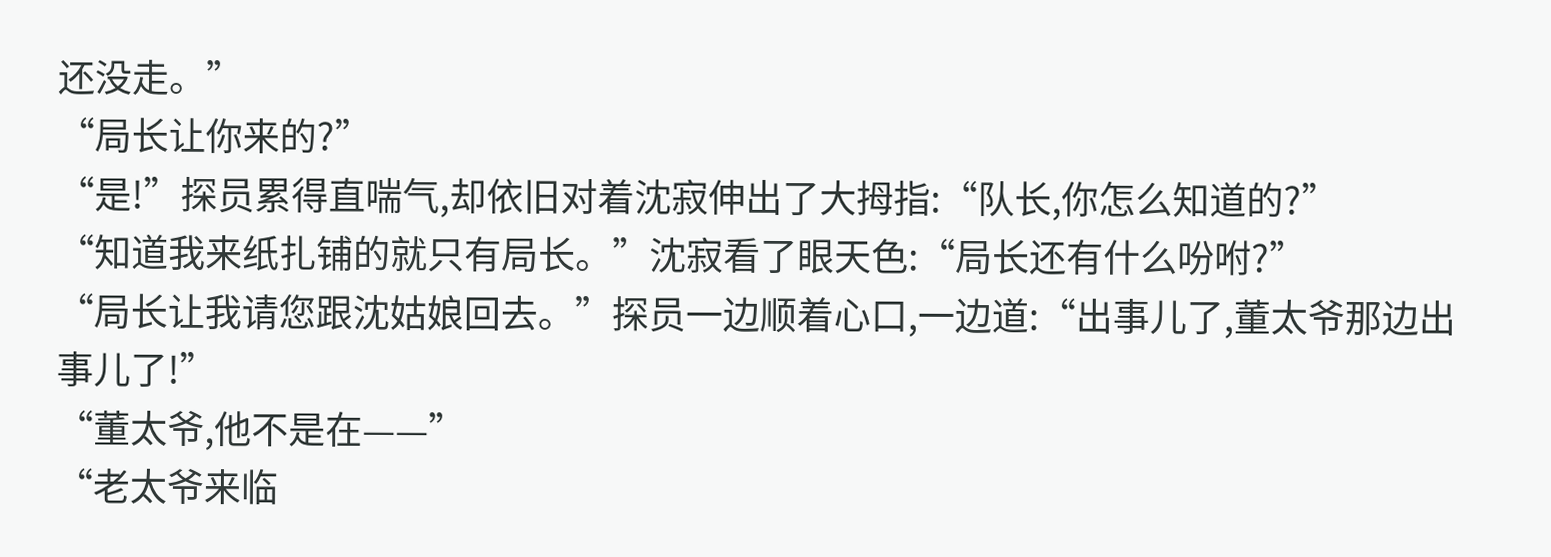还没走。”
“局长让你来的?”
“是!”探员累得直喘气,却依旧对着沈寂伸出了大拇指:“队长,你怎么知道的?”
“知道我来纸扎铺的就只有局长。”沈寂看了眼天色:“局长还有什么吩咐?”
“局长让我请您跟沈姑娘回去。”探员一边顺着心口,一边道:“出事儿了,董太爷那边出事儿了!”
“董太爷,他不是在——”
“老太爷来临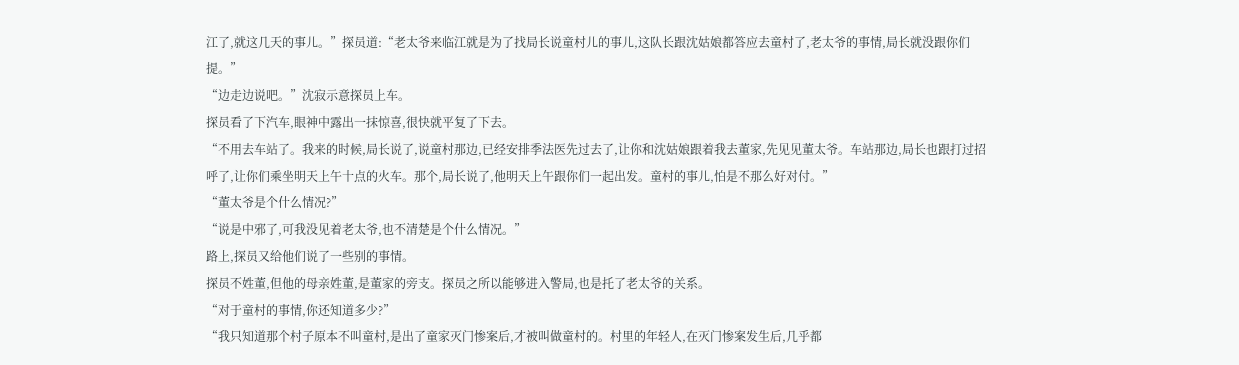江了,就这几天的事儿。”探员道:“老太爷来临江就是为了找局长说童村儿的事儿,这队长跟沈姑娘都答应去童村了,老太爷的事情,局长就没跟你们提。”
“边走边说吧。”沈寂示意探员上车。
探员看了下汽车,眼神中露出一抹惊喜,很快就平复了下去。
“不用去车站了。我来的时候,局长说了,说童村那边,已经安排季法医先过去了,让你和沈姑娘跟着我去董家,先见见董太爷。车站那边,局长也跟打过招呼了,让你们乘坐明天上午十点的火车。那个,局长说了,他明天上午跟你们一起出发。童村的事儿,怕是不那么好对付。”
“董太爷是个什么情况?”
“说是中邪了,可我没见着老太爷,也不清楚是个什么情况。”
路上,探员又给他们说了一些别的事情。
探员不姓董,但他的母亲姓董,是董家的旁支。探员之所以能够进入警局,也是托了老太爷的关系。
“对于童村的事情,你还知道多少?”
“我只知道那个村子原本不叫童村,是出了童家灭门惨案后,才被叫做童村的。村里的年轻人,在灭门惨案发生后,几乎都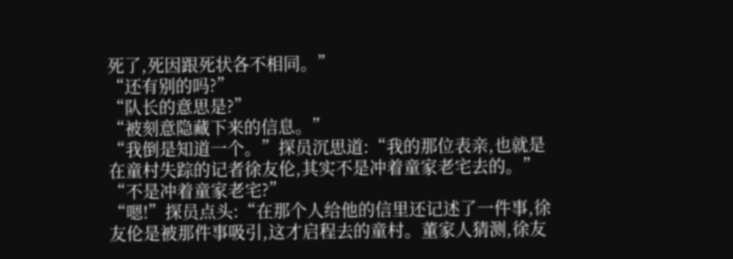死了,死因跟死状各不相同。”
“还有别的吗?”
“队长的意思是?”
“被刻意隐藏下来的信息。”
“我倒是知道一个。”探员沉思道:“我的那位表亲,也就是在童村失踪的记者徐友伦,其实不是冲着童家老宅去的。”
“不是冲着童家老宅?”
“嗯!”探员点头:“在那个人给他的信里还记述了一件事,徐友伦是被那件事吸引,这才启程去的童村。董家人猜测,徐友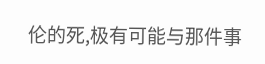伦的死,极有可能与那件事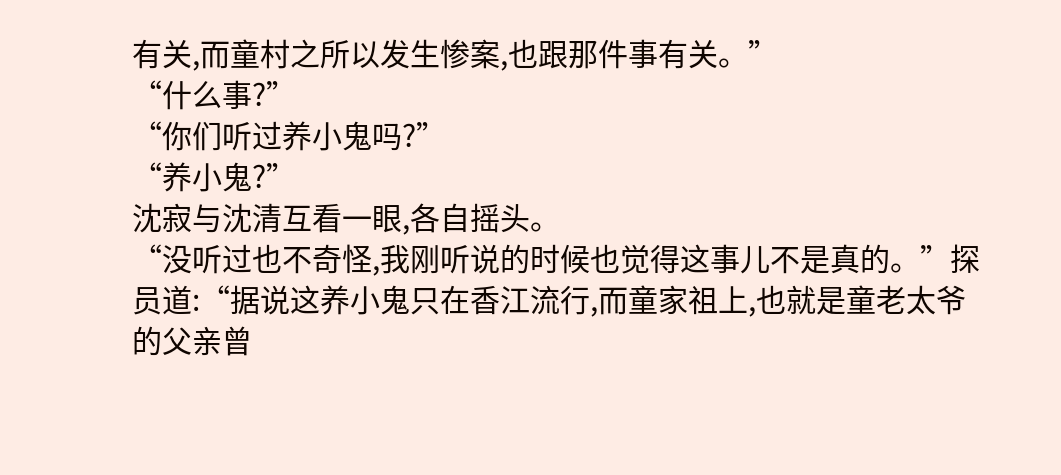有关,而童村之所以发生惨案,也跟那件事有关。”
“什么事?”
“你们听过养小鬼吗?”
“养小鬼?”
沈寂与沈清互看一眼,各自摇头。
“没听过也不奇怪,我刚听说的时候也觉得这事儿不是真的。”探员道:“据说这养小鬼只在香江流行,而童家祖上,也就是童老太爷的父亲曾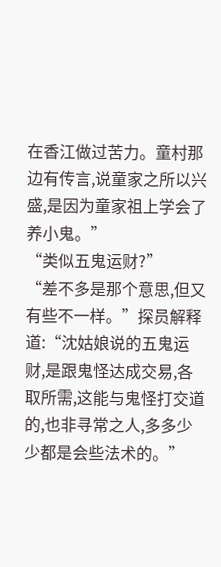在香江做过苦力。童村那边有传言,说童家之所以兴盛,是因为童家祖上学会了养小鬼。”
“类似五鬼运财?”
“差不多是那个意思,但又有些不一样。”探员解释道:“沈姑娘说的五鬼运财,是跟鬼怪达成交易,各取所需,这能与鬼怪打交道的,也非寻常之人,多多少少都是会些法术的。”